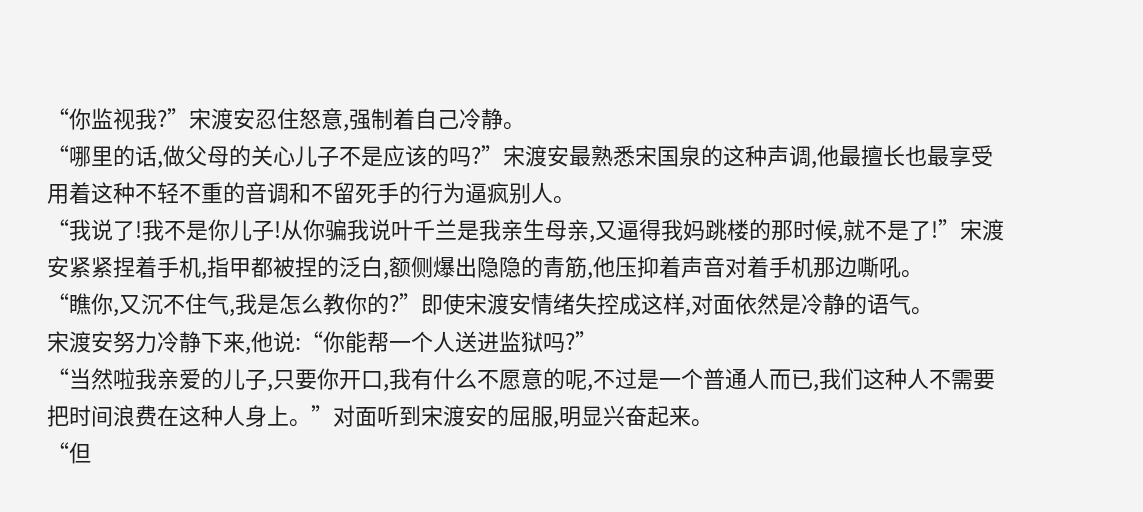“你监视我?”宋渡安忍住怒意,强制着自己冷静。
“哪里的话,做父母的关心儿子不是应该的吗?”宋渡安最熟悉宋国泉的这种声调,他最擅长也最享受用着这种不轻不重的音调和不留死手的行为逼疯别人。
“我说了!我不是你儿子!从你骗我说叶千兰是我亲生母亲,又逼得我妈跳楼的那时候,就不是了!”宋渡安紧紧捏着手机,指甲都被捏的泛白,额侧爆出隐隐的青筋,他压抑着声音对着手机那边嘶吼。
“瞧你,又沉不住气,我是怎么教你的?”即使宋渡安情绪失控成这样,对面依然是冷静的语气。
宋渡安努力冷静下来,他说:“你能帮一个人送进监狱吗?”
“当然啦我亲爱的儿子,只要你开口,我有什么不愿意的呢,不过是一个普通人而已,我们这种人不需要把时间浪费在这种人身上。”对面听到宋渡安的屈服,明显兴奋起来。
“但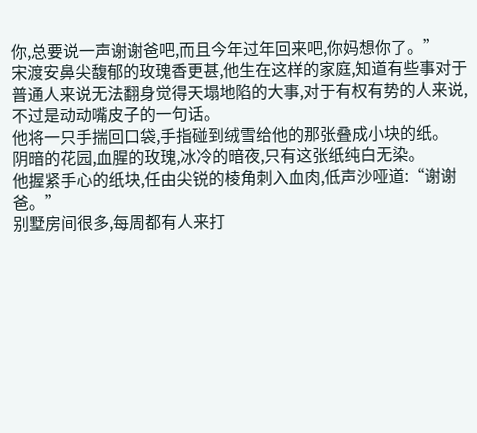你,总要说一声谢谢爸吧,而且今年过年回来吧,你妈想你了。”
宋渡安鼻尖馥郁的玫瑰香更甚,他生在这样的家庭,知道有些事对于普通人来说无法翻身觉得天塌地陷的大事,对于有权有势的人来说,不过是动动嘴皮子的一句话。
他将一只手揣回口袋,手指碰到绒雪给他的那张叠成小块的纸。
阴暗的花园,血腥的玫瑰,冰冷的暗夜,只有这张纸纯白无染。
他握紧手心的纸块,任由尖锐的棱角刺入血肉,低声沙哑道:“谢谢爸。”
别墅房间很多,每周都有人来打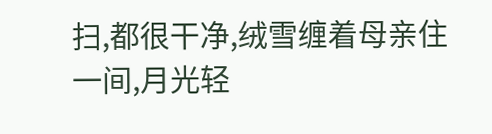扫,都很干净,绒雪缠着母亲住一间,月光轻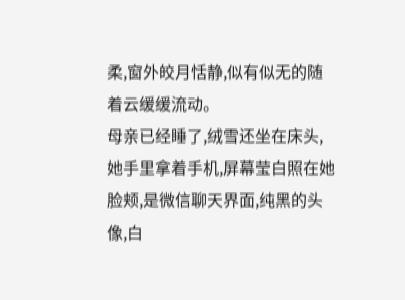柔,窗外皎月恬静,似有似无的随着云缓缓流动。
母亲已经睡了,绒雪还坐在床头,她手里拿着手机,屏幕莹白照在她脸颊,是微信聊天界面,纯黑的头像,白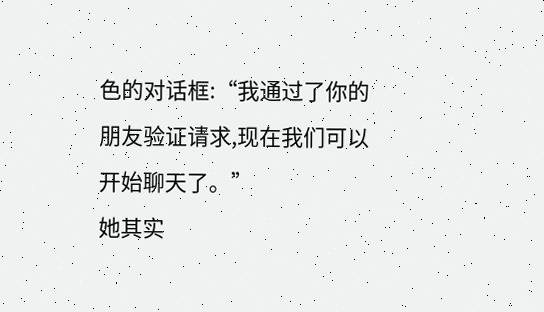色的对话框:“我通过了你的朋友验证请求,现在我们可以开始聊天了。”
她其实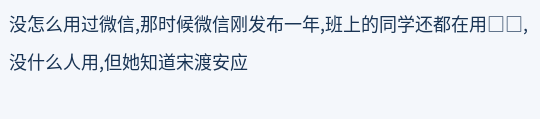没怎么用过微信,那时候微信刚发布一年,班上的同学还都在用□□,没什么人用,但她知道宋渡安应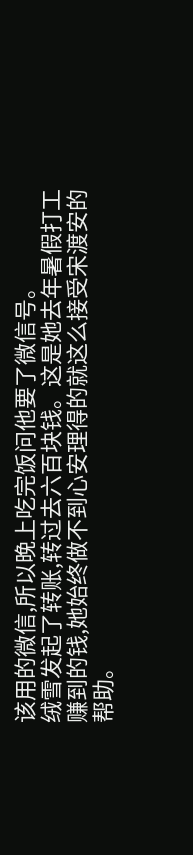该用的微信,所以晚上吃完饭问他要了微信号。
绒雪发起了转账,转过去六百块钱。这是她去年暑假打工赚到的钱,她始终做不到心安理得的就这么接受宋渡安的帮助。